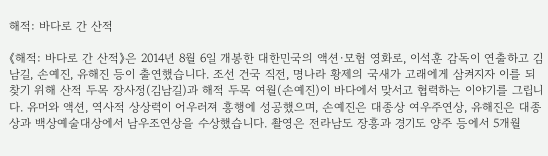해적: 바다로 간 산적

《해적: 바다로 간 산적》은 2014년 8월 6일 개봉한 대한민국의 액션·모험 영화로, 이석훈 감독이 연출하고 김남길, 손예진, 유해진 등이 출연했습니다. 조선 건국 직전, 명나라 황제의 국새가 고래에게 삼켜지자 이를 되찾기 위해 산적 두목 장사정(김남길)과 해적 두목 여월(손예진)이 바다에서 맞서고 협력하는 이야기를 그립니다. 유머와 액션, 역사적 상상력이 어우러져 흥행에 성공했으며, 손예진은 대종상 여우주연상, 유해진은 대종상과 백상예술대상에서 남우조연상을 수상했습니다. 촬영은 전라남도 장흥과 경기도 양주 등에서 5개월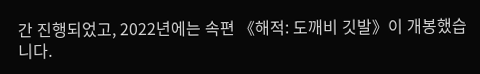간 진행되었고, 2022년에는 속편 《해적: 도깨비 깃발》이 개봉했습니다.